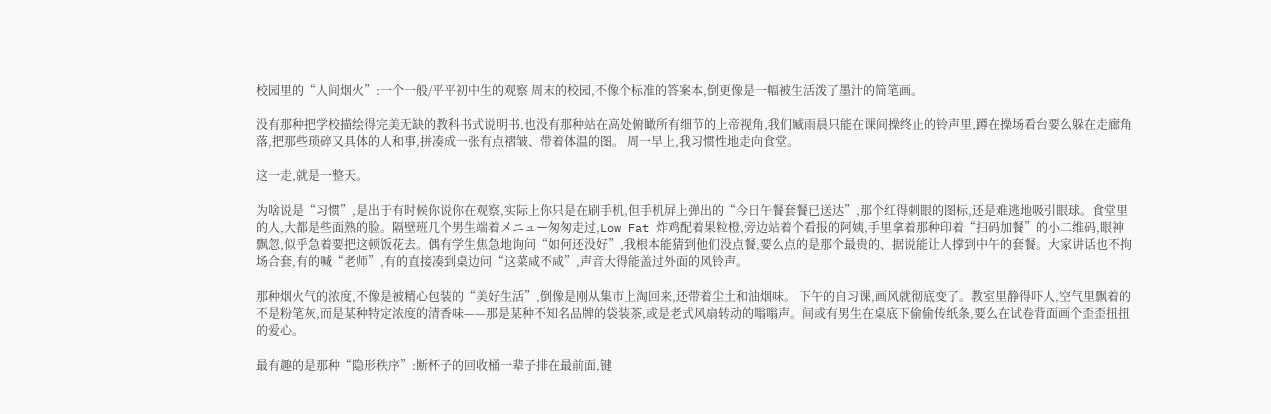校园里的“人间烟火”:一个一般/平平初中生的观察 周末的校园,不像个标准的答案本,倒更像是一幅被生活泼了墨汁的简笔画。

没有那种把学校描绘得完美无缺的教科书式说明书,也没有那种站在高处俯瞰所有细节的上帝视角,我们臧雨晨只能在课间操终止的铃声里,蹲在操场看台要么躲在走廊角落,把那些琐碎又具体的人和事,拼凑成一张有点褶皱、带着体温的图。 周一早上,我习惯性地走向食堂。

这一走,就是一整天。

为啥说是“习惯”,是出于有时候你说你在观察,实际上你只是在刷手机,但手机屏上弹出的“今日午餐套餐已送达”,那个红得刺眼的图标,还是难逃地吸引眼球。食堂里的人,大都是些面熟的脸。隔壁班几个男生端着メニュー匆匆走过,Low Fat 炸鸡配着果粒橙,旁边站着个看报的阿姨,手里拿着那种印着“扫码加餐”的小二维码,眼神飘忽,似乎急着要把这顿饭花去。偶有学生焦急地询问“如何还没好”,我根本能猜到他们没点餐,要么点的是那个最贵的、据说能让人撑到中午的套餐。大家讲话也不拘场合套,有的喊“老师”,有的直接凑到桌边问“这菜咸不咸”,声音大得能盖过外面的风铃声。

那种烟火气的浓度,不像是被精心包装的“美好生活”,倒像是刚从集市上淘回来,还带着尘土和油烟味。 下午的自习课,画风就彻底变了。教室里静得吓人,空气里飘着的不是粉笔灰,而是某种特定浓度的清香味——那是某种不知名品牌的袋装茶,或是老式风扇转动的嗡嗡声。间或有男生在桌底下偷偷传纸条,要么在试卷背面画个歪歪扭扭的爱心。

最有趣的是那种“隐形秩序”:断杯子的回收桶一辈子排在最前面,键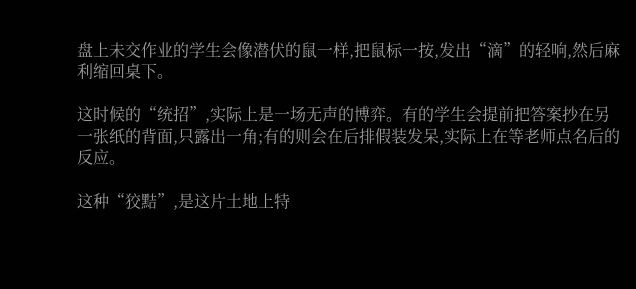盘上未交作业的学生会像潜伏的鼠一样,把鼠标一按,发出“滴”的轻响,然后麻利缩回桌下。

这时候的“统招”,实际上是一场无声的博弈。有的学生会提前把答案抄在另一张纸的背面,只露出一角;有的则会在后排假装发呆,实际上在等老师点名后的反应。

这种“狡黠”,是这片土地上特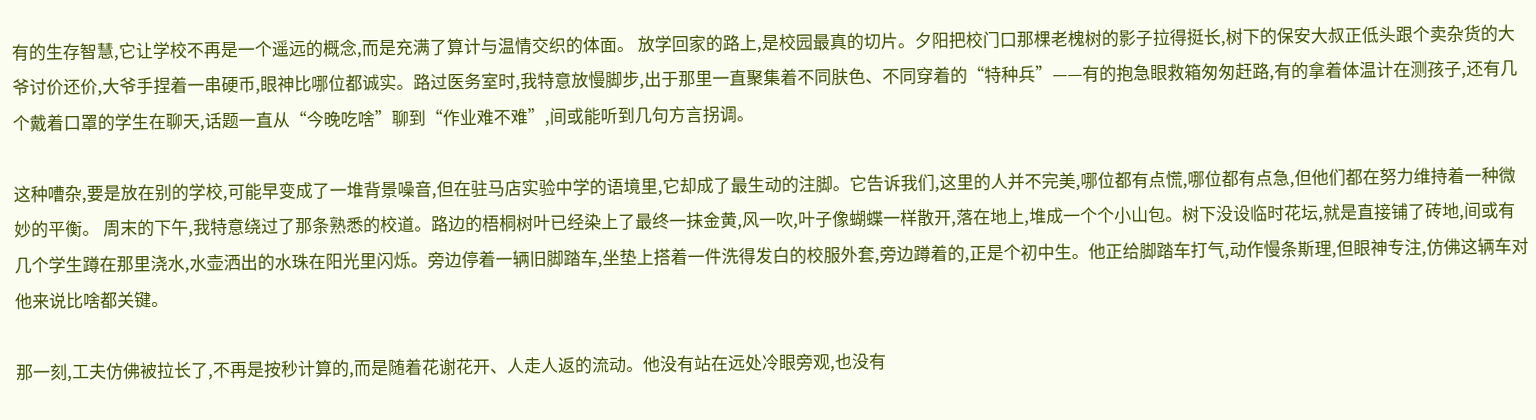有的生存智慧,它让学校不再是一个遥远的概念,而是充满了算计与温情交织的体面。 放学回家的路上,是校园最真的切片。夕阳把校门口那棵老槐树的影子拉得挺长,树下的保安大叔正低头跟个卖杂货的大爷讨价还价,大爷手捏着一串硬币,眼神比哪位都诚实。路过医务室时,我特意放慢脚步,出于那里一直聚集着不同肤色、不同穿着的“特种兵”——有的抱急眼救箱匆匆赶路,有的拿着体温计在测孩子,还有几个戴着口罩的学生在聊天,话题一直从“今晚吃啥”聊到“作业难不难”,间或能听到几句方言拐调。

这种嘈杂,要是放在别的学校,可能早变成了一堆背景噪音,但在驻马店实验中学的语境里,它却成了最生动的注脚。它告诉我们,这里的人并不完美,哪位都有点慌,哪位都有点急,但他们都在努力维持着一种微妙的平衡。 周末的下午,我特意绕过了那条熟悉的校道。路边的梧桐树叶已经染上了最终一抹金黄,风一吹,叶子像蝴蝶一样散开,落在地上,堆成一个个小山包。树下没设临时花坛,就是直接铺了砖地,间或有几个学生蹲在那里浇水,水壶洒出的水珠在阳光里闪烁。旁边停着一辆旧脚踏车,坐垫上搭着一件洗得发白的校服外套,旁边蹲着的,正是个初中生。他正给脚踏车打气,动作慢条斯理,但眼神专注,仿佛这辆车对他来说比啥都关键。

那一刻,工夫仿佛被拉长了,不再是按秒计算的,而是随着花谢花开、人走人返的流动。他没有站在远处冷眼旁观,也没有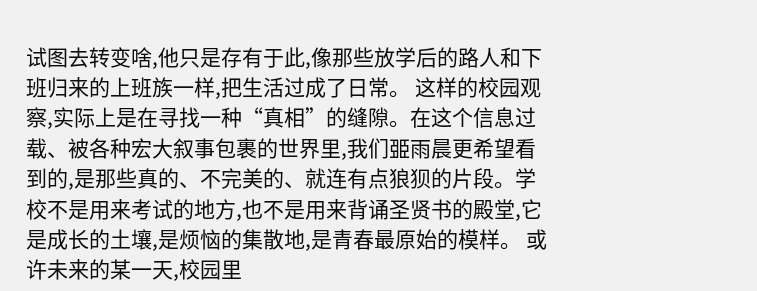试图去转变啥,他只是存有于此,像那些放学后的路人和下班归来的上班族一样,把生活过成了日常。 这样的校园观察,实际上是在寻找一种“真相”的缝隙。在这个信息过载、被各种宏大叙事包裹的世界里,我们臦雨晨更希望看到的,是那些真的、不完美的、就连有点狼狈的片段。学校不是用来考试的地方,也不是用来背诵圣贤书的殿堂,它是成长的土壤,是烦恼的集散地,是青春最原始的模样。 或许未来的某一天,校园里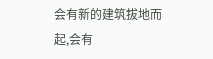会有新的建筑拔地而起,会有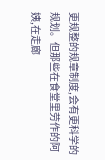更规整的规章制度,会有更科学的规划。但那些在食堂里劳作的阿姨,在走廊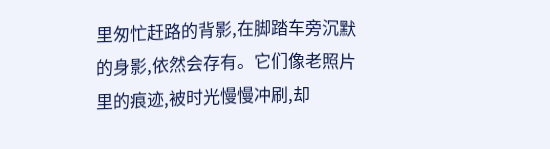里匆忙赶路的背影,在脚踏车旁沉默的身影,依然会存有。它们像老照片里的痕迹,被时光慢慢冲刷,却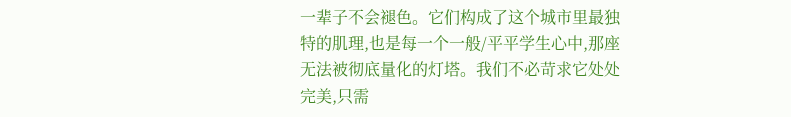一辈子不会褪色。它们构成了这个城市里最独特的肌理,也是每一个一般/平平学生心中,那座无法被彻底量化的灯塔。我们不必苛求它处处完美,只需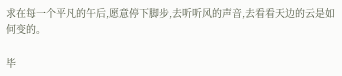求在每一个平凡的午后,愿意停下脚步,去听听风的声音,去看看天边的云是如何变的。

毕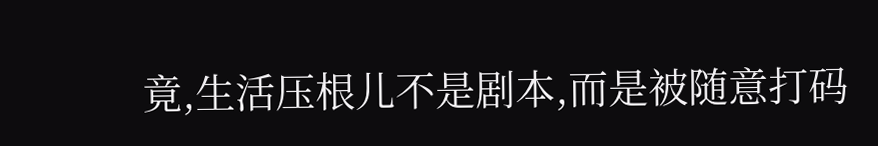竟,生活压根儿不是剧本,而是被随意打码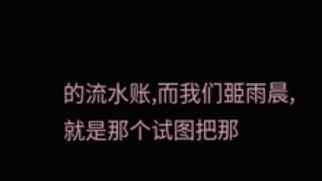的流水账,而我们臦雨晨,就是那个试图把那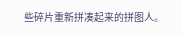些碎片重新拼凑起来的拼图人。